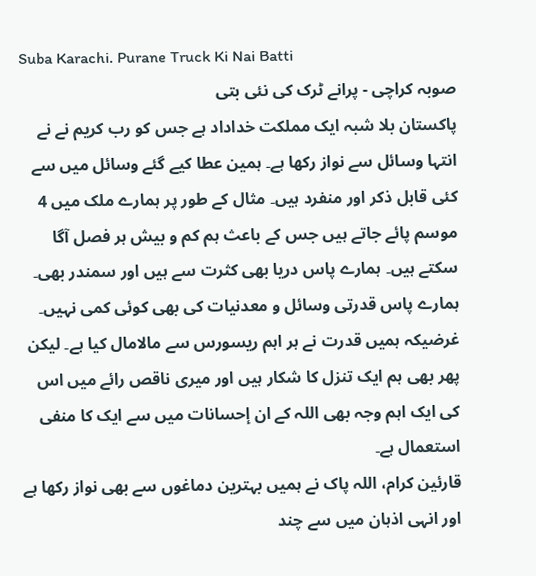Suba Karachi. Purane Truck Ki Nai Batti
صوبہ کراچی - پرانے ٹرک کی نئی بتی
پاکستان بلا شبہ ایک مملکت خداداد ہے جس کو رب کریم نے نے انتہا وسائل سے نواز رکھا ہے۔ ہمین عطا کیے گئے وسائل میں سے کئی قابل ذکر اور منفرد ہیں۔ مثال کے طور پر ہمارے ملک میں 4 موسم پائے جاتے ہیں جس کے باعث ہم کم و بیش ہر فصل آگا سکتے ہیں۔ ہمارے پاس دریا بھی کثرت سے ہیں اور سمندر بھی۔ ہمارے پاس قدرتی وسائل و معدنیات کی بھی کوئی کمی نہیں۔ غرضیکہ ہمیں قدرت نے ہر اہم ریسورس سے مالامال کیا ہے۔ لیکن پھر بھی ہم ایک تنزل کا شکار ہیں اور میری ناقص رائے میں اس کی ایک اہم وجہ بھی اللہ کے ان إحسانات میں سے ایک کا منفی استعمال ہے۔
قارئین کرام، اللہ پاک نے ہمیں بہترین دماغوں سے بھی نواز رکھا ہے اور انہی اذہان میں سے چند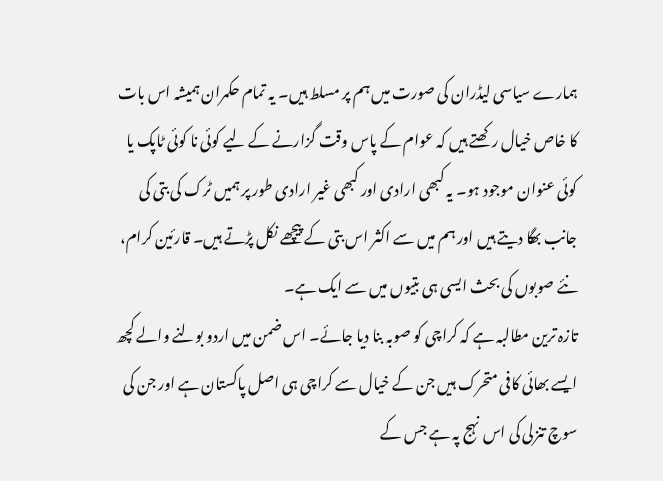ہمارے سیاسی لیڈران کی صورت میں ہم پر مسلط ہیں۔ یہ تمام حکمران ہمیشہ اس بات کا خاص خیال رکھتے ہیں کہ عوام کے پاس وقت گزارنے کے لیے کوئی نا کوئی ٹاپک یا کوئی عنوان موجود ہو۔ یہ کبھی ارادی اور کبھی غیر ارادی طور پر ہمیں ٹرک کی بتی کی جانب بھگا دیتے ہیں اور ہم میں سے اکثر اس بتی کے پیچھے نکل پڑتے ہیں۔ قارئین کرام، نئے صوبوں کی بحث ایسی ہی بتیوں میں سے ایک ہے۔
تازہ ترین مطالبہ ہے کہ کراچی کو صوبہ بنا دیا جائے۔ اس ضمن میں اردو بولنے والے کچھ ایسے بھائی کافی متحرک ہیں جن کے خیال سے کراچی ہی اصل پاکستان ہے اور جن کی سوچ تنزلی کی اس نہج پہ ہے جس کے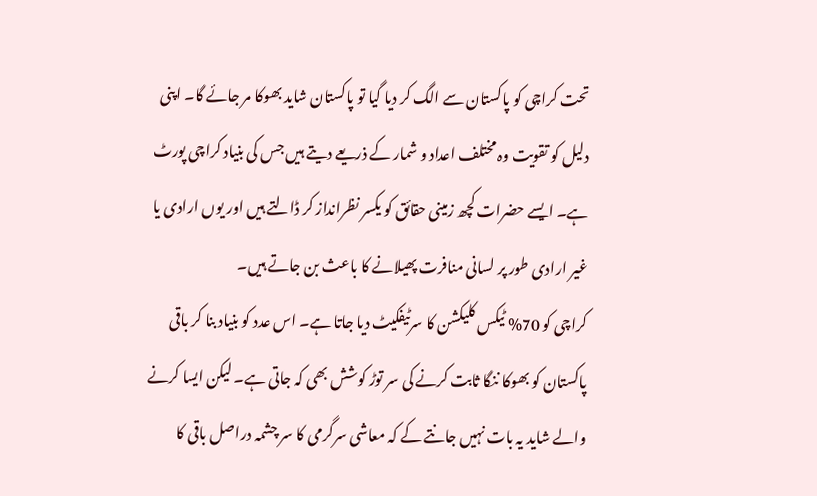تحت کراچی کو پاکستان سے الگ کر دیا گیا تو پاکستان شاید بھوکا مر جائے گا۔ اپنی دلیل کو تقویت وہ مختلف اعداد و شمار کے ذریعے دیتے ہیں جس کی بنیاد کراچی پورٹ ہے۔ ایسے حضرات کچھ زمینی حقائق کو یکسر نظرانداز کر ڈالتے ہیں اور یوں ارادی یا غیر ارادی طور پر لسانی منافرت پھیلانے کا باعث بن جاتے ہیں۔
کراچی کو 70% ٹیکس کلیکشن کا سرٹیفکیٹ دیا جاتا ہے۔ اس عدد کو بنیاد بنا کر باقی پاکستان کو بھوکا ننگا ثابت کرنے کی سر توڑ کوشش بھی کہ جاتی ہے۔ لیکن ایسا کرنے والے شاید یہ بات نہیں جانتے کے کہ معاشی سرگرمی کا سر چشمہ دراصل باقی کا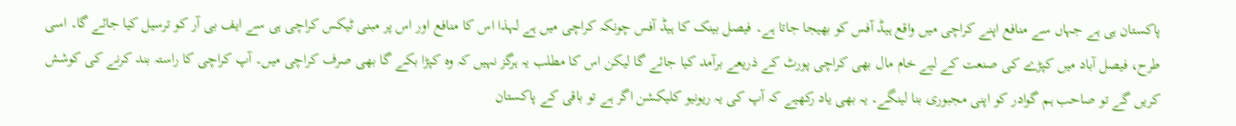پاکستان ہی ہے جہاں سے منافع اپنے کراچی میں واقع ہیڈ آفس کو بھیجا جاتا ہے۔ فیصل بینک کا ہیڈ آفس چونکہ کراچی میں ہے لہذا اس کا منافع اور اس پر مبنی ٹیکس کراچی ہی سے ایف بی آر کو ترسیل کیا جائے گا۔ اسی طرح، فیصل آباد میں کپڑے کی صنعت کے لیے خام مال بھی کراچی پورٹ کے ذریعے برآمد کیا جائے گا لیکن اس کا مطلب یہ ہرگز نہیں کہ وہ کپڑا بکے گا بھی صرف کراچی میں۔ آپ کراچی کا راستہ بند کرنے کی کوشش کریں گے تو صاحب ہم گوادر کو اپنی مجبوری بنا لینگے۔ یہ بھی یاد رکھیے کہ آپ کی یہ ریونیو کلیکشن اگر ہے تو باقی کے پاکستان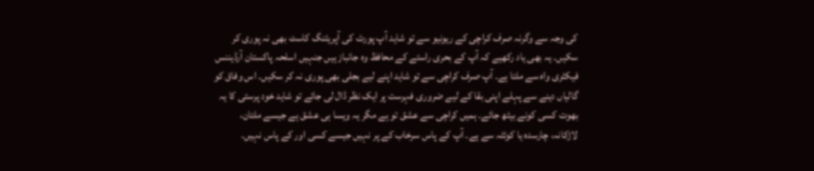کی وجہ سے وگرنہ صرف کراچی کے ریونیو سے تو شاید آپ پورٹ کی آپریٹنگ کاسٹ بھی نہ پوری کر سکیں۔ یہ بھی یاد رکھیے کہ آپ کے بحری راستے کے محافظ وہ جانباز ہیں جنہیں اسلحہ پاکستان آرڈیننس فیکٹری واہ سے ملتا ہے۔ آپ صرف کراچی سے تو شاید اپنے لیے بجلی بھی پوری نہ کر سکیں۔ اس وفاق کو گالیاں دینے سے پہلے اپنی بقا کے لیے ضروری فہرست پر ایک نظر ڈال لی جائے تو شاید خود پرستی کا یہ بھوت کسی کونے بیٹھ جائے۔ ہمیں کراچی سے عشق تو ہے مگر یہ ویسا ہی عشق ہے جیسے ملتان، لاڑکانہ، چارسدہ یا کوئٹہ سے ہے۔ آپ کے پاس سرخاب کے پر نہیں جیسے کسی اور کے پاس نہیں۔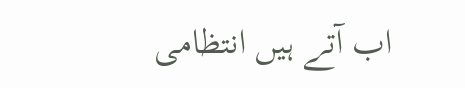اب آتے ہیں انتظامی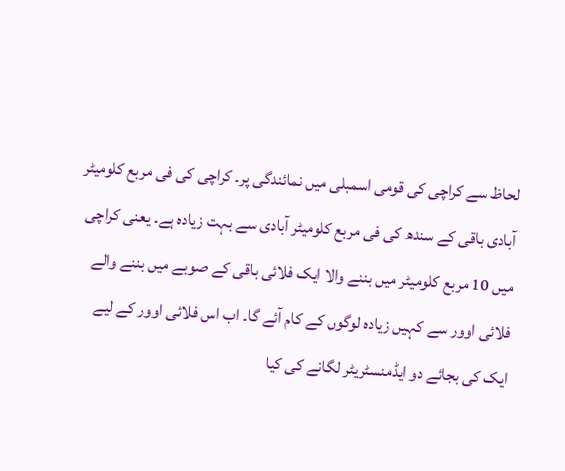لحاظ سے کراچی کی قومی اسمبلی میں نمائندگی پر۔ کراچی کی فی مربع کلومیٹر آبادی باقی کے سندھ کی فی مربع کلومیٹر آبادی سے بہت زیادہ ہے۔ یعنی کراچی میں 10 مربع کلومیٹر میں بننے والا ایک فلائی باقی کے صوبے میں بننے والے فلائی اوور سے کہیں زیادہ لوگوں کے کام آئے گا۔ اب اس فلائی اوور کے لیے ایک کی بجائے دو ایڈمنسٹریٹر لگانے کی کیا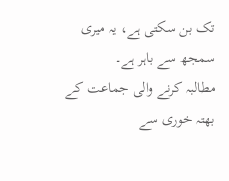تک بن سکتی ہے، یہ میری سمجھ سے باہر ہے۔
مطالبہ کرنے والی جماعت کے بھتہ خوری سے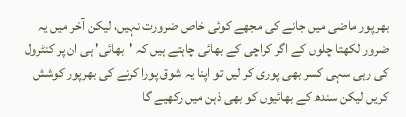بھرپور ماضی میں جانے کی مجھے کوئی خاص ضرورت نہیں، لیکن آخر میں یہ ضرور لکھتا چلوں کے اگر کراچی کے بھائی چاہتے ہیں کہ 'بھائی' ہی ان پر کنٹرول کی رہی سہی کسر بھی پوری کر لیں تو اپنا یہ شوق پورا کرنے کی بھرپور کوشش کریں لیکن سندھ کے بھائیوں کو بھی ذہن میں رکھیے گا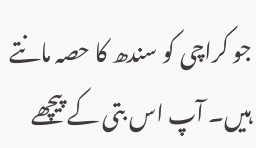جو کراچی کو سندھ کا حصہ مانتے ہیں۔ آپ اس بتی کے پیچھے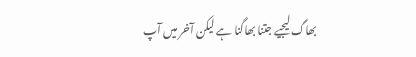بھاگ لیجیے جتنا بھاگنا ہے لیکن آخر میں آپ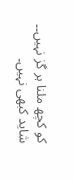کو کچھ ملنا ہر گز نہیں۔۔ شاید کبھی نہیں۔